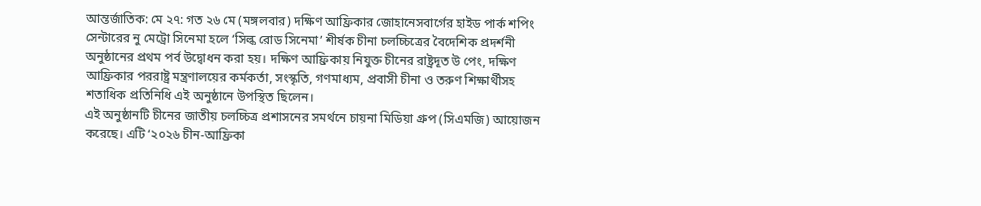আন্তর্জাতিক: মে ২৭: গত ২৬ মে (মঙ্গলবার) দক্ষিণ আফ্রিকার জোহানেসবার্গের হাইড পার্ক শপিং সেন্টারের নু মেট্রো সিনেমা হলে ‘সিল্ক রোড সিনেমা’ শীর্ষক চীনা চলচ্চিত্রের বৈদেশিক প্রদর্শনী অনুষ্ঠানের প্রথম পর্ব উদ্বোধন করা হয়। দক্ষিণ আফ্রিকায় নিযুক্ত চীনের রাষ্ট্রদূত উ পেং, দক্ষিণ আফ্রিকার পররাষ্ট্র মন্ত্রণালয়ের কর্মকর্তা, সংস্কৃতি, গণমাধ্যম, প্রবাসী চীনা ও তরুণ শিক্ষার্থীসহ শতাধিক প্রতিনিধি এই অনুষ্ঠানে উপস্থিত ছিলেন।
এই অনুষ্ঠানটি চীনের জাতীয় চলচ্চিত্র প্রশাসনের সমর্থনে চায়না মিডিয়া গ্রুপ (সিএমজি) আয়োজন করেছে। এটি ‘২০২৬ চীন-আফ্রিকা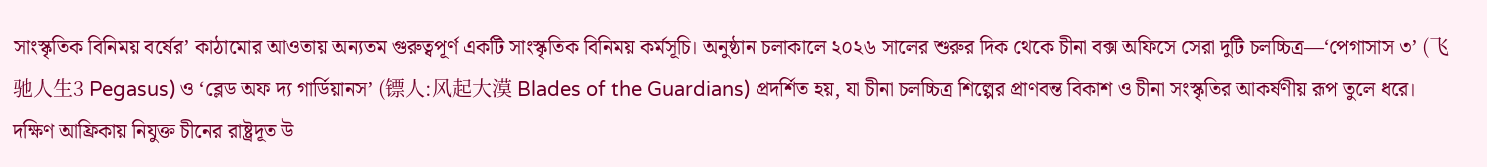সাংস্কৃতিক বিনিময় বর্ষের’ কাঠামোর আওতায় অন্যতম গুরুত্বপূর্ণ একটি সাংস্কৃতিক বিনিময় কর্মসূচি। অনুষ্ঠান চলাকালে ২০২৬ সালের শুরুর দিক থেকে চীনা বক্স অফিসে সেরা দুটি চলচ্চিত্র—‘পেগাসাস ৩’ (飞驰人生3 Pegasus) ও ‘ব্লেড অফ দ্য গার্ডিয়ানস’ (镖人:风起大漠 Blades of the Guardians) প্রদর্শিত হয়, যা চীনা চলচ্চিত্র শিল্পের প্রাণবন্ত বিকাশ ও চীনা সংস্কৃতির আকর্ষণীয় রূপ তুলে ধরে।
দক্ষিণ আফ্রিকায় নিযুক্ত চীনের রাষ্ট্রদূত উ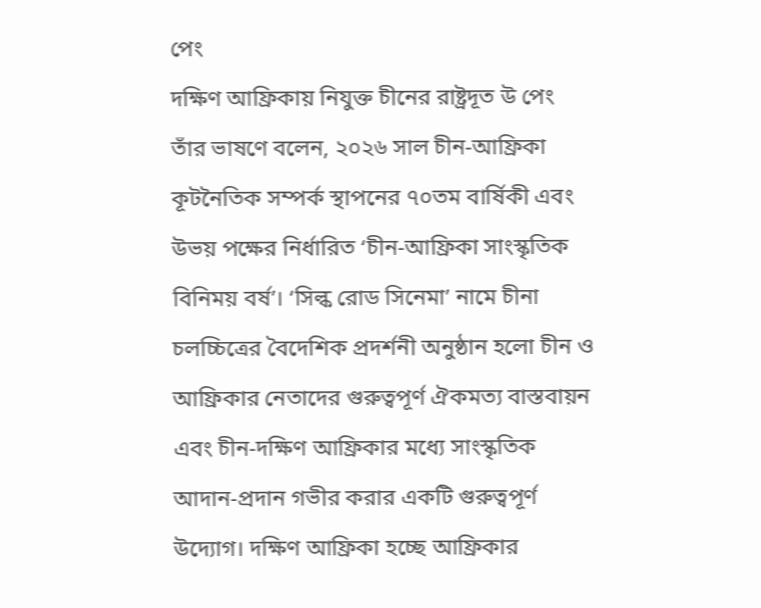পেং
দক্ষিণ আফ্রিকায় নিযুক্ত চীনের রাষ্ট্রদূত উ পেং তাঁর ভাষণে বলেন, ২০২৬ সাল চীন-আফ্রিকা কূটনৈতিক সম্পর্ক স্থাপনের ৭০তম বার্ষিকী এবং উভয় পক্ষের নির্ধারিত ‘চীন-আফ্রিকা সাংস্কৃতিক বিনিময় বর্ষ’। ‘সিল্ক রোড সিনেমা’ নামে চীনা চলচ্চিত্রের বৈদেশিক প্রদর্শনী অনুষ্ঠান হলো চীন ও আফ্রিকার নেতাদের গুরুত্বপূর্ণ ঐকমত্য বাস্তবায়ন এবং চীন-দক্ষিণ আফ্রিকার মধ্যে সাংস্কৃতিক আদান-প্রদান গভীর করার একটি গুরুত্বপূর্ণ উদ্যোগ। দক্ষিণ আফ্রিকা হচ্ছে আফ্রিকার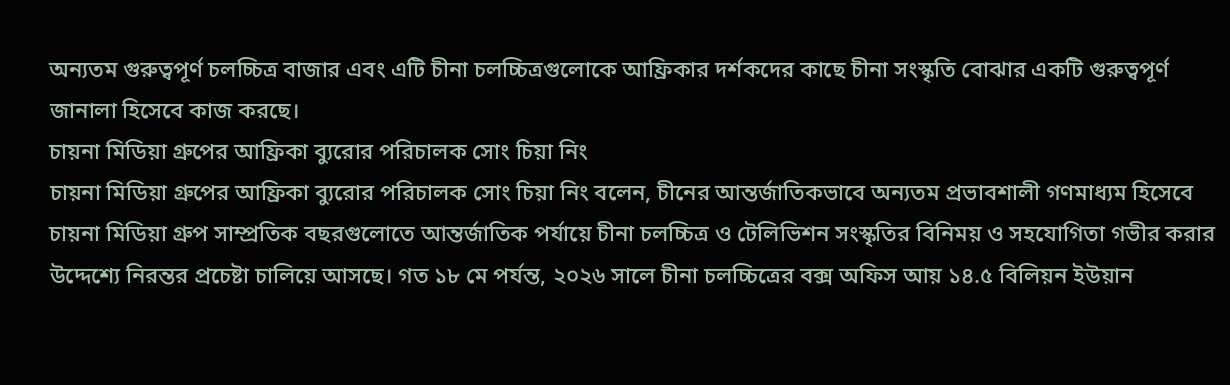অন্যতম গুরুত্বপূর্ণ চলচ্চিত্র বাজার এবং এটি চীনা চলচ্চিত্রগুলোকে আফ্রিকার দর্শকদের কাছে চীনা সংস্কৃতি বোঝার একটি গুরুত্বপূর্ণ জানালা হিসেবে কাজ করছে।
চায়না মিডিয়া গ্রুপের আফ্রিকা ব্যুরোর পরিচালক সোং চিয়া নিং
চায়না মিডিয়া গ্রুপের আফ্রিকা ব্যুরোর পরিচালক সোং চিয়া নিং বলেন, চীনের আন্তর্জাতিকভাবে অন্যতম প্রভাবশালী গণমাধ্যম হিসেবে চায়না মিডিয়া গ্রুপ সাম্প্রতিক বছরগুলোতে আন্তর্জাতিক পর্যায়ে চীনা চলচ্চিত্র ও টেলিভিশন সংস্কৃতির বিনিময় ও সহযোগিতা গভীর করার উদ্দেশ্যে নিরন্তর প্রচেষ্টা চালিয়ে আসছে। গত ১৮ মে পর্যন্ত, ২০২৬ সালে চীনা চলচ্চিত্রের বক্স অফিস আয় ১৪.৫ বিলিয়ন ইউয়ান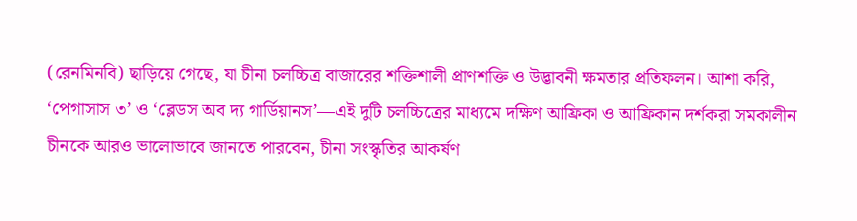(রেনমিনবি) ছাড়িয়ে গেছে, যা চীনা চলচ্চিত্র বাজারের শক্তিশালী প্রাণশক্তি ও উদ্ভাবনী ক্ষমতার প্রতিফলন। আশা করি, ‘পেগাসাস ৩’ ও ‘ব্লেডস অব দ্য গার্ডিয়ানস’—এই দুটি চলচ্চিত্রের মাধ্যমে দক্ষিণ আফ্রিকা ও আফ্রিকান দর্শকরা সমকালীন চীনকে আরও ভালোভাবে জানতে পারবেন, চীনা সংস্কৃতির আকর্ষণ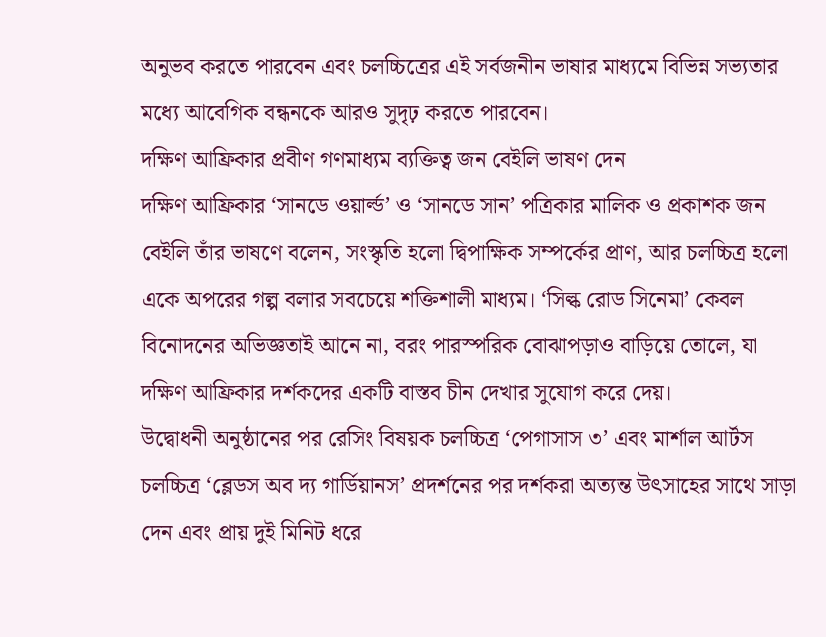অনুভব করতে পারবেন এবং চলচ্চিত্রের এই সর্বজনীন ভাষার মাধ্যমে বিভিন্ন সভ্যতার মধ্যে আবেগিক বন্ধনকে আরও সুদৃঢ় করতে পারবেন।
দক্ষিণ আফ্রিকার প্রবীণ গণমাধ্যম ব্যক্তিত্ব জন বেইলি ভাষণ দেন
দক্ষিণ আফ্রিকার ‘সানডে ওয়ার্ল্ড’ ও ‘সানডে সান’ পত্রিকার মালিক ও প্রকাশক জন বেইলি তাঁর ভাষণে বলেন, সংস্কৃতি হলো দ্বিপাক্ষিক সম্পর্কের প্রাণ, আর চলচ্চিত্র হলো একে অপরের গল্প বলার সবচেয়ে শক্তিশালী মাধ্যম। ‘সিল্ক রোড সিনেমা’ কেবল বিনোদনের অভিজ্ঞতাই আনে না, বরং পারস্পরিক বোঝাপড়াও বাড়িয়ে তোলে, যা দক্ষিণ আফ্রিকার দর্শকদের একটি বাস্তব চীন দেখার সুযোগ করে দেয়।
উদ্বোধনী অনুষ্ঠানের পর রেসিং বিষয়ক চলচ্চিত্র ‘পেগাসাস ৩’ এবং মার্শাল আর্টস চলচ্চিত্র ‘ব্লেডস অব দ্য গার্ডিয়ানস’ প্রদর্শনের পর দর্শকরা অত্যন্ত উৎসাহের সাথে সাড়া দেন এবং প্রায় দুই মিনিট ধরে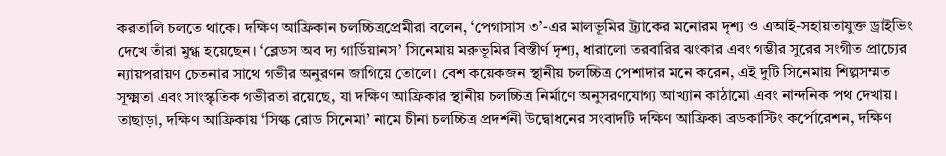করতালি চলতে থাকে। দক্ষিণ আফ্রিকান চলচ্চিত্রপ্রেমীরা বলেন, ‘পেগাসাস ৩’-এর মালভূমির ট্র্যাকের মনোরম দৃশ্য ও এআই-সহায়তাযুক্ত ড্রাইভিং দেখে তাঁরা মুগ্ধ হয়েছেন। ‘ব্লেডস অব দ্য গার্ডিয়ানস’ সিনেমায় মরুভূমির বিস্তীর্ণ দৃশ্য, ধারালো তরবারির ঝংকার এবং গম্ভীর সুরের সংগীত প্রাচ্যের ন্যায়পরায়ণ চেতনার সাথে গভীর অনুরণন জাগিয়ে তোলে। বেশ কয়েকজন স্থানীয় চলচ্চিত্র পেশাদার মনে করেন, এই দুটি সিনেমায় শিল্পসম্মত সূক্ষ্মতা এবং সাংস্কৃতিক গভীরতা রয়েছে, যা দক্ষিণ আফ্রিকার স্থানীয় চলচ্চিত্র নির্মাণে অনুসরণযোগ্য আখ্যান কাঠামো এবং নান্দনিক পথ দেখায়। তাছাড়া, দক্ষিণ আফ্রিকায় ‘সিল্ক রোড সিনেমা’ নামে চীনা চলচ্চিত্র প্রদর্শনী উদ্বোধনের সংবাদটি দক্ষিণ আফ্রিকা ব্রডকাস্টিং কর্পোরেশন, দক্ষিণ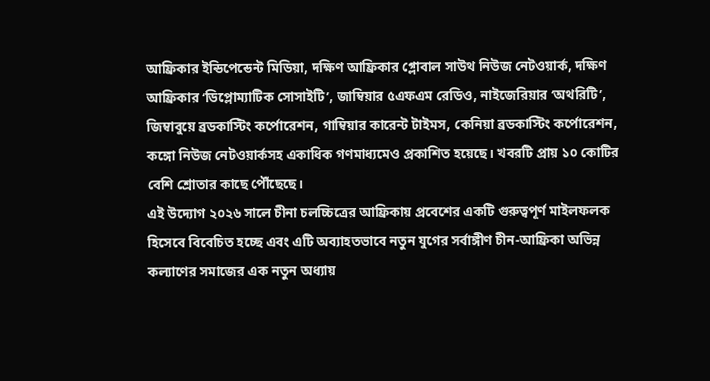আফ্রিকার ইন্ডিপেন্ডেন্ট মিডিয়া, দক্ষিণ আফ্রিকার গ্লোবাল সাউথ নিউজ নেটওয়ার্ক, দক্ষিণ আফ্রিকার ‘ডিপ্লোম্যাটিক সোসাইটি’, জাম্বিয়ার ৫এফএম রেডিও, নাইজেরিয়ার ‘অথরিটি’, জিম্বাবুয়ে ব্রডকাস্টিং কর্পোরেশন, গাম্বিয়ার কারেন্ট টাইমস, কেনিয়া ব্রডকাস্টিং কর্পোরেশন, কঙ্গো নিউজ নেটওয়ার্কসহ একাধিক গণমাধ্যমেও প্রকাশিত হয়েছে। খবরটি প্রায় ১০ কোটির বেশি শ্রোতার কাছে পৌঁছেছে।
এই উদ্যোগ ২০২৬ সালে চীনা চলচ্চিত্রের আফ্রিকায় প্রবেশের একটি গুরুত্বপূর্ণ মাইলফলক হিসেবে বিবেচিত হচ্ছে এবং এটি অব্যাহতভাবে নতুন যুগের সর্বাঙ্গীণ চীন-আফ্রিকা অভিন্ন কল্যাণের সমাজের এক নতুন অধ্যায়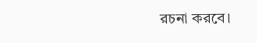রচনা করবে।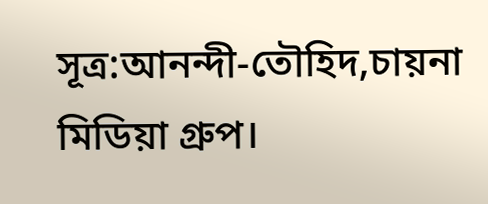সূত্র:আনন্দী-তৌহিদ,চায়না মিডিয়া গ্রুপ।